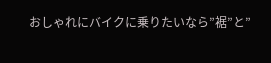おしゃれにバイクに乗りたいなら”裾”と”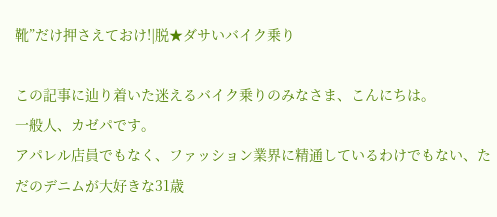靴”だけ押さえておけ!|脱★ダサいバイク乗り

この記事に辿り着いた迷えるバイク乗りのみなさま、こんにちは。
一般人、カゼパです。
アパレル店員でもなく、ファッション業界に精通しているわけでもない、ただのデニムが大好きな31歳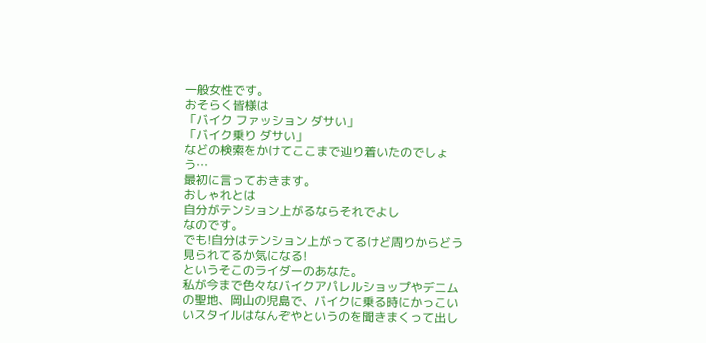一般女性です。
おそらく皆様は
「バイク ファッション ダサい」
「バイク乗り ダサい」
などの検索をかけてここまで辿り着いたのでしょう…
最初に言っておきます。
おしゃれとは
自分がテンション上がるならそれでよし
なのです。
でも!自分はテンション上がってるけど周りからどう見られてるか気になる!
というそこのライダーのあなた。
私が今まで色々なバイクアパレルショップやデニムの聖地、岡山の児島で、バイクに乗る時にかっこいいスタイルはなんぞやというのを聞きまくって出し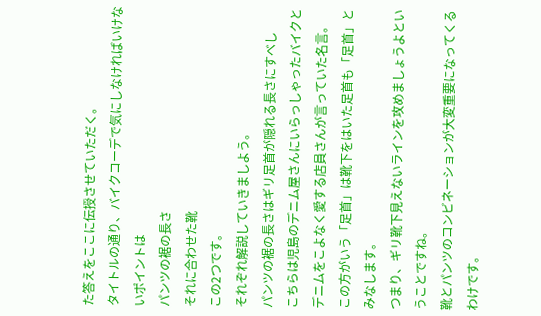た答えをここに伝授させていただく。
タイトルの通り、バイクコーデで気にしなければいけないポイントは
パンツの裾の長さ
それに合わせた靴
この2つです。
それぞれ解説していきましよう。
パンツの裾の長さはギリ足首が隠れる長さにすべし
こちらは児島のデニム屋さんにいらっしゃったバイクとデニムをこよなく愛する店員さんが言っていた名言。
この方がいう「足首」は靴下をはいた足首も「足首」とみなします。
つまり、ギリ靴下見えないラインを攻めましょうよということですね。
靴とパンツのコンビネーションが大変重要になってくるわけです。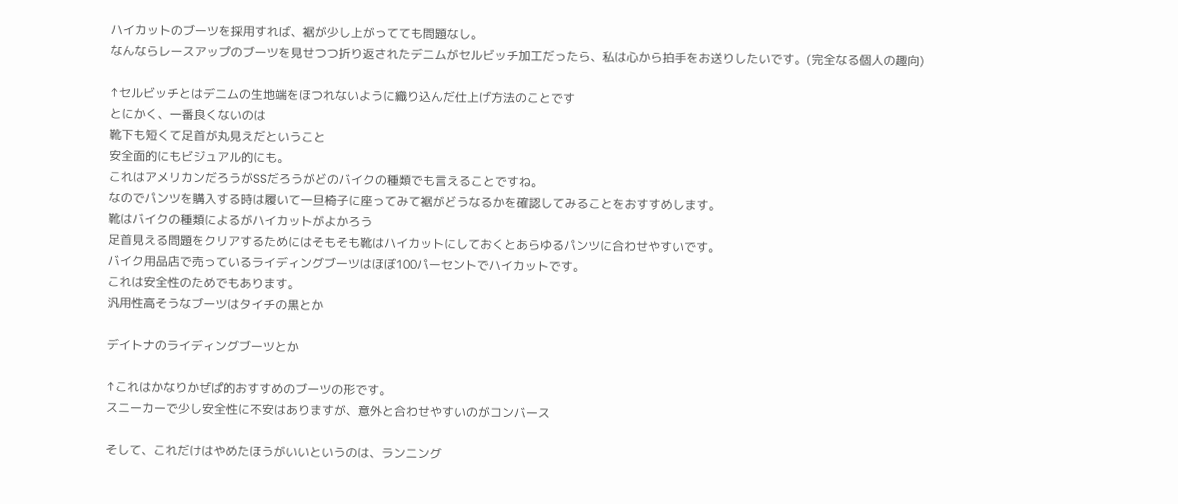ハイカットのブーツを採用すれば、裾が少し上がってても問題なし。
なんならレースアップのブーツを見せつつ折り返されたデニムがセルビッチ加工だったら、私は心から拍手をお送りしたいです。(完全なる個人の趣向)

↑セルビッチとはデニムの生地端をほつれないように織り込んだ仕上げ方法のことです
とにかく、一番良くないのは
靴下も短くて足首が丸見えだということ
安全面的にもビジュアル的にも。
これはアメリカンだろうがSSだろうがどのバイクの種類でも言えることですね。
なのでパンツを購入する時は履いて一旦椅子に座ってみて裾がどうなるかを確認してみることをおすすめします。
靴はバイクの種類によるがハイカットがよかろう
足首見える問題をクリアするためにはそもそも靴はハイカットにしておくとあらゆるパンツに合わせやすいです。
バイク用品店で売っているライディングブーツはほぼ100パーセントでハイカットです。
これは安全性のためでもあります。
汎用性高そうなブーツはタイチの黒とか

デイトナのライディングブーツとか

↑これはかなりかぜぱ的おすすめのブーツの形です。
スニーカーで少し安全性に不安はありますが、意外と合わせやすいのがコンバース

そして、これだけはやめたほうがいいというのは、ランニング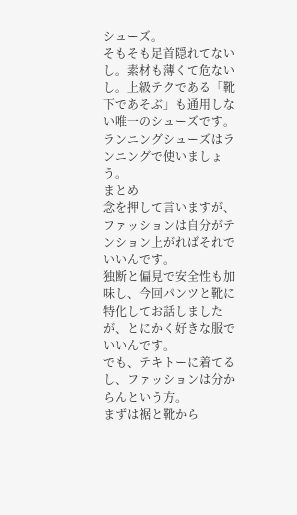シューズ。
そもそも足首隠れてないし。素材も薄くて危ないし。上級テクである「靴下であそぶ」も通用しない唯一のシューズです。
ランニングシューズはランニングで使いましょう。
まとめ
念を押して言いますが、ファッションは自分がテンション上がればそれでいいんです。
独断と偏見で安全性も加味し、今回パンツと靴に特化してお話しましたが、とにかく好きな服でいいんです。
でも、テキトーに着てるし、ファッションは分からんという方。
まずは裾と靴から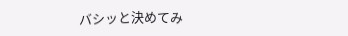バシッと決めてみ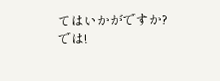てはいかがですか?
では!